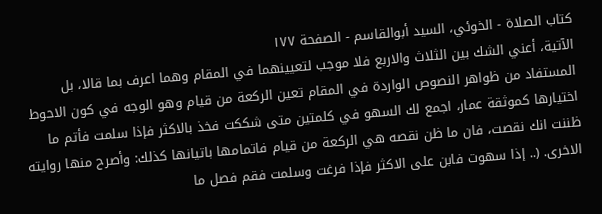كتاب الصلاة - الخوئي، السيد أبوالقاسم - الصفحة ١٧٧
الآتية، أعني الشك بين الثلاث والاربع فلا موجب لتعيينهما في المقام وهما اعرف بما قالا، بل المستفاد من ظواهر النصوص الواردة في المقام تعين الركعة من قيام وهو الوجه في كون الاحوط اختيارها كموثقة عمار، اجمع لك السهو في كلمتين متى شككت فخذ بالاكثر فإذا سلمت فأتم ما ظننت انك نقصت، فان ما ظن نقصه هي الركعة من قيام فاتمامها باتيانها كذلك: وأصرح منها روايته الاخرى. (.. إذا سهوت فابن على الاكثر فإذا فرغت وسلمت فقم فصل ما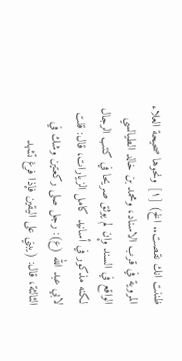ظننت انك نقصت.. الخ) [١] ونحوها صحيحة العلاء المروية في قرب الاسناد، ومحمد بن خالد الطيالسي الواقع في السند وإن لم يوثق صريحا في كتب الرجال لكنه مذكور في أسانيد كامل الزيارات، قال: قلت لابي عبد الله (ع): رجل صلى ركعتين وشك في الثالثة، قال: (يبني على اليقين فإذا فرغ تشهد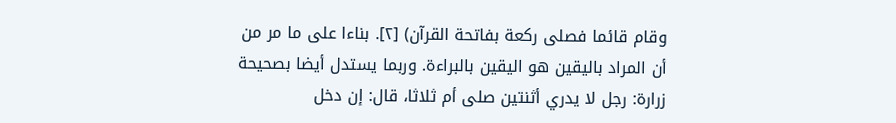وقام قائما فصلى ركعة بفاتحة القرآن) [٢]. بناءا على ما مر من أن المراد باليقين هو اليقين بالبراءة. وربما يستدل أيضا بصحيحة زرارة: رجل لا يدري أثنتين صلى أم ثلاثا، قال: إن دخل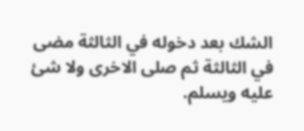الشك بعد دخوله في الثالثة مضى في الثالثة ثم صلى الاخرى ولا شئ عليه ويسلم.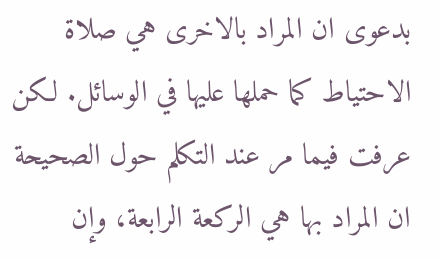بدعوى ان المراد بالاخرى هي صلاة الاحتياط كما حملها عليها في الوسائل. لكن عرفت فيما مر عند التكلم حول الصحيحة ان المراد بها هي الركعة الرابعة، وإن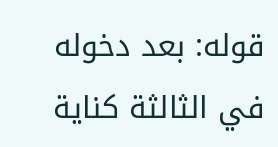قوله: بعد دخوله في الثالثة كناية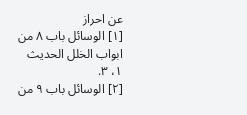عن احراز
[١] الوسائل باب ٨ من ابواب الخلل الحديث ١، ٣.
[٢] الوسائل باب ٩ من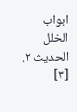ابواب الخلل الحديث ٢.
[٣]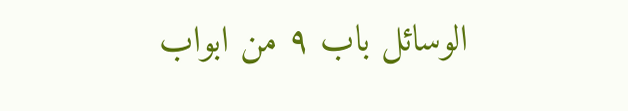الوسائل باب ٩ من ابواب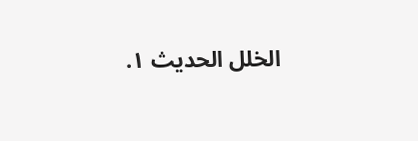الخلل الحديث ١.